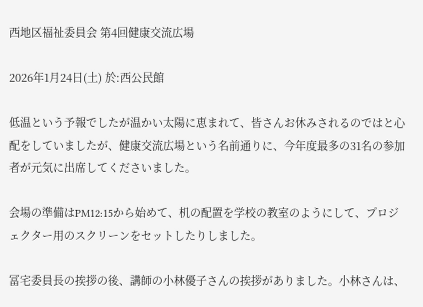西地区福祉委員会 第4回健康交流広場

2026年1月24日(土) 於:西公民館

低温という予報でしたが温かい太陽に恵まれて、皆さんお休みされるのではと心配をしていましたが、健康交流広場という名前通りに、今年度最多の31名の参加者が元気に出席してくださいました。

会場の準備はPM12:15から始めて、机の配置を学校の教室のようにして、プロジェクター用のスクリーンをセットしたりしました。

冨宅委員長の挨拶の後、講師の小林優子さんの挨拶がありました。小林さんは、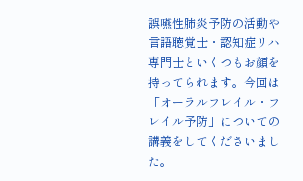誤嚥性肺炎予防の活動や言語聴覚士・認知症リハ専門士といくつもお顔を持ってられます。今回は「オーラルフレイル・フレイル予防」についての講義をしてくださいました。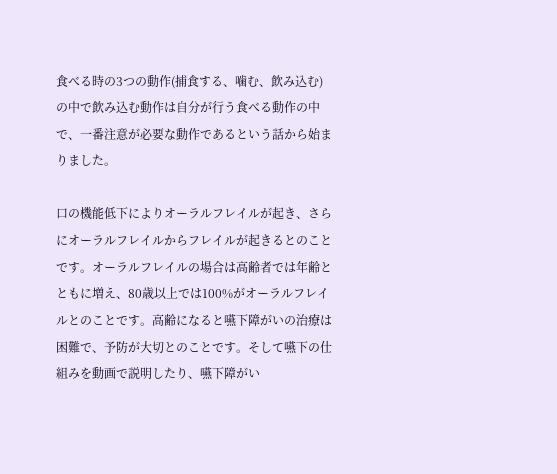食べる時の3つの動作(捕食する、噛む、飲み込む)の中で飲み込む動作は自分が行う食べる動作の中で、一番注意が必要な動作であるという話から始まりました。

口の機能低下によりオーラルフレイルが起き、さらにオーラルフレイルからフレイルが起きるとのことです。オーラルフレイルの場合は高齢者では年齢とともに増え、80歳以上では100%がオーラルフレイルとのことです。高齢になると嚥下障がいの治療は困難で、予防が大切とのことです。そして嚥下の仕組みを動画で説明したり、嚥下障がい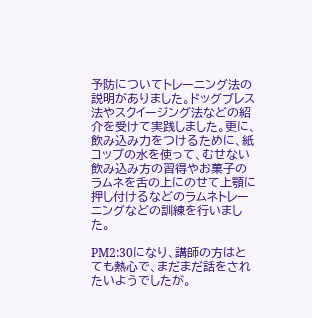予防についてトレーニング法の説明がありました。ドッグブレス法やスクイージング法などの紹介を受けて実践しました。更に、飲み込み力をつけるために、紙コップの水を使って、むせない飲み込み方の習得やお菓子のラムネを舌の上にのせて上顎に押し付けるなどのラムネトレーニングなどの訓練を行いました。

PM2:30になり、講師の方はとても熱心で、まだまだ話をされたいようでしたが。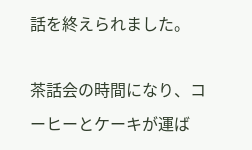話を終えられました。

茶話会の時間になり、コーヒーとケーキが運ば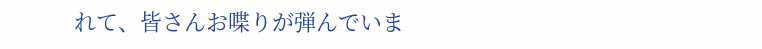れて、皆さんお喋りが弾んでいま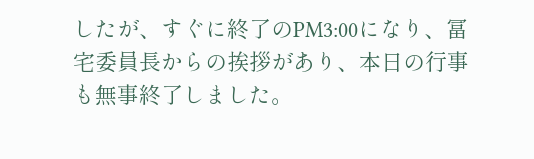したが、すぐに終了のPM3:00になり、冨宅委員長からの挨拶があり、本日の行事も無事終了しました。